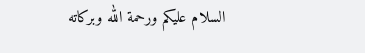السلام عليكم ورحمة الله وبركاته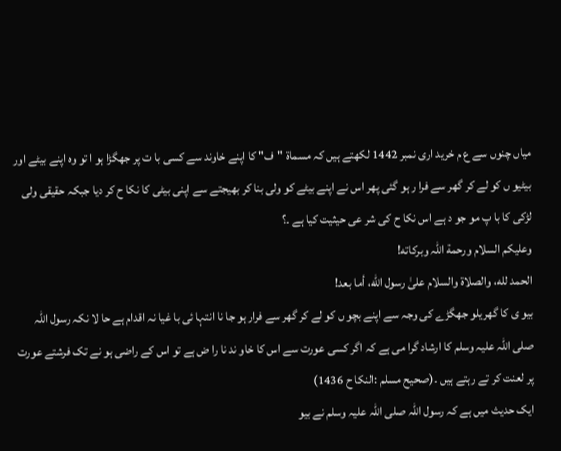میاں چنوں سے ع م خرید اری نمبر 1442 لکھتے ہیں کہ مسماۃ "ف" کا اپنے خاوند سے کسی با ت پر جھگڑا ہو ا تو وہ اپنے بیٹے اور بیٹیو ں کو لے کر گھر سے فرا ر ہو گئی پھر اس نے اپنے بیٹے کو ولی بنا کر بھیجتے سے اپنی بیٹی کا نکا ح کر دیا جبکہ حقیقی ولی لڑکی کا با پ مو جو د ہے اس نکا ح کی شر عی حیثیت کیا ہے ۔؟
وعلیکم السلام ورحمة اللہ وبرکاته!
الحمد لله، والصلاة والسلام علىٰ رسول الله، أما بعد!
بیو ی کا گھریلو جھگڑے کی وجہ سے اپنے بچو ں کو لے کر گھر سے فرار ہو جا نا انتہا ئی با غیا نہ اقدام ہے حا لا نکہ رسول اللہ صلی اللہ علیہ وسلم کا ارشاد گرا می ہے کہ اگر کسی عورت سے اس کا خاو ند نا را ض ہے تو اس کے راضی ہو نے تک فرشتے عورت پر لعنت کر تے رہتے ہیں ۔(صحیح مسلم :النکا ح 1436)
ایک حدیث میں ہے کہ رسول اللہ صلی اللہ علیہ وسلم نے بیو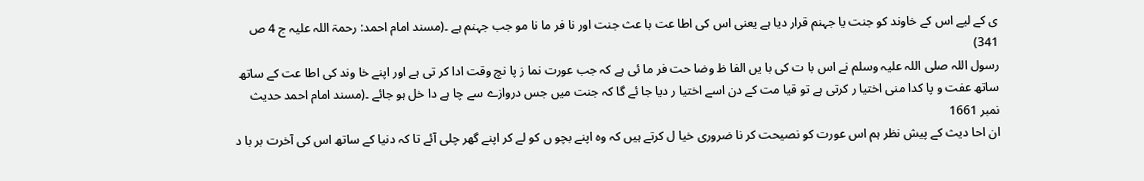ی کے لیے اس کے خاوند کو جنت یا جہنم قرار دیا ہے یعنی اس کی اطا عت با عث جنت اور نا فر ما نا مو جب جہنم ہے ۔(مسند امام احمد: رحمۃ اللہ علیہ ج 4 ص 341)
رسول اللہ صلی اللہ علیہ وسلم نے اس با ت کی با یں الفا ظ وضا حت فر ما ئی ہے کہ جب عورت نما ز پا نچ وقت ادا کر تی ہے اور اپنے خا وند کی اطا عت کے ساتھ ساتھ عفت و پا کدا منی اختیا ر کرتی ہے تو قیا مت کے دن اسے اختیا ر دیا جا ئے گا کہ جنت میں جس دروازے سے چا ہے دا خل ہو جائے ۔(مسند امام احمد حدیث نمبر 1661
ان احا دیث کے پیش نظر ہم اس عورت کو نصیحت کر نا ضروری خیا ل کرتے ہیں کہ وہ اپنے بچو ں کو لے کر اپنے گھر چلی آئے تا کہ دنیا کے ساتھ اس کی آخرت بر با د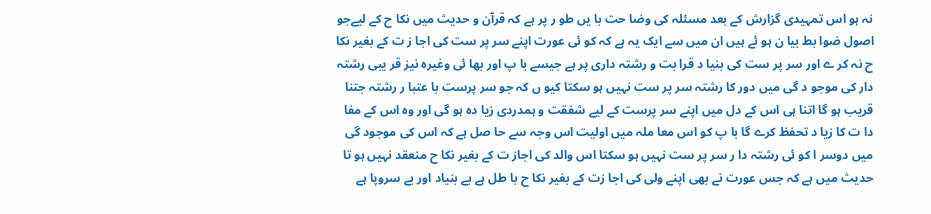نہ ہو اس تمہیدی گزارش کے بعد مسئلہ کی وضا حت با یں طو ر پر ہے کہ قرآن و حدیث میں نکا ح کے لیےجو اصول ضوا بط بیا ن ہو ئے ہیں ان میں سے ایک یہ ہے کہ کو ئی عورت اپنے سر پر ست کی اجا ز ت کے بغیر نکا ح نہ کر ے اور سر پر ست کی بنیا د قرا بت و رشتہ داری پر ہے جیسے با پ اور بھا ئی وغیرہ نیز قر یبی رشتہ دار کی موجو د گی میں دور کا رشتہ سر پر ست نہیں ہو سکتا کیو ں کہ جو سر پرست با عتبا ر رشتہ جتنا قریب ہو گا اتنا ہی اس کے دل میں اپنے سر پرست کے لیے شفقت و ہمدردی زیا دہ ہو گی اور وہ اس کے مفا دا ت کا زیا د تحفظ کرے گا با پ کو اس معا ملہ میں اولیت اس وجہ سے حا صل ہے کہ اس کی موجود گی میں دوسر ا کو ئی رشتہ دا ر سر پر ست نہیں ہو سکتا اس والد کی اجاز ت کے بغیر نکا ح منعقد نہیں ہو تا حدیث میں ہے کہ جس عورت نے بھی اپنے ولی کی اجا زت کے بغیر نکا ح با طل ہے بے بنیاد اور بے سروپا ہے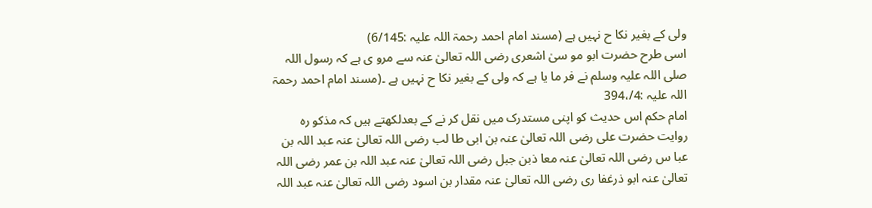ولی کے بغیر نکا ح نہیں ہے (مسند امام احمد رحمۃ اللہ علیہ :6/145)
اسی طرح حضرت ابو مو سیٰ اشعری رضی اللہ تعالیٰ عنہ سے مرو ی ہے کہ رسول اللہ صلی اللہ علیہ وسلم نے فر ما یا ہے کہ ولی کے بغیر نکا ح نہیں ہے ۔(مسند امام احمد رحمۃ اللہ علیہ :4/،394
امام حکم اس حدیث کو اپنی مستدرک میں نقل کر نے کے بعدلکھتے ہیں کہ مذکو رہ روایت حضرت علی رضی اللہ تعالیٰ عنہ بن ابی طا لب رضی اللہ تعالیٰ عنہ عبد اللہ بن عبا س رضی اللہ تعالیٰ عنہ معا ذبن جبل رضی اللہ تعالیٰ عنہ عبد اللہ بن عمر رضی اللہ تعالیٰ عنہ ابو ذرغفا ری رضی اللہ تعالیٰ عنہ مقدار بن اسود رضی اللہ تعالیٰ عنہ عبد اللہ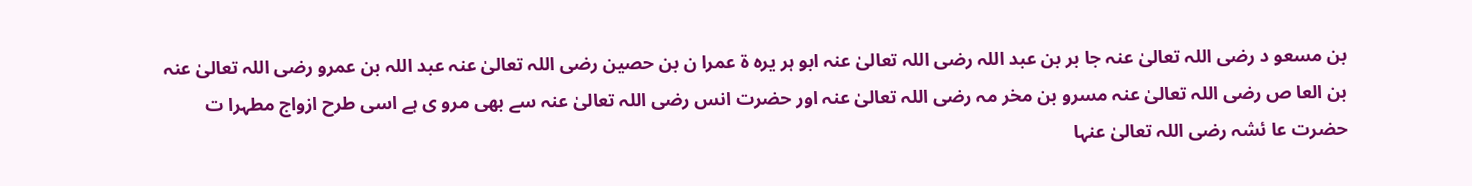بن مسعو د رضی اللہ تعالیٰ عنہ جا بر بن عبد اللہ رضی اللہ تعالیٰ عنہ ابو ہر یرہ ۃ عمرا ن بن حصین رضی اللہ تعالیٰ عنہ عبد اللہ بن عمرو رضی اللہ تعالیٰ عنہ بن العا ص رضی اللہ تعالیٰ عنہ مسرو بن مخر مہ رضی اللہ تعالیٰ عنہ اور حضرت انس رضی اللہ تعالیٰ عنہ سے بھی مرو ی ہے اسی طرح ازواج مطہرا ت حضرت عا ئشہ رضی اللہ تعالیٰ عنہا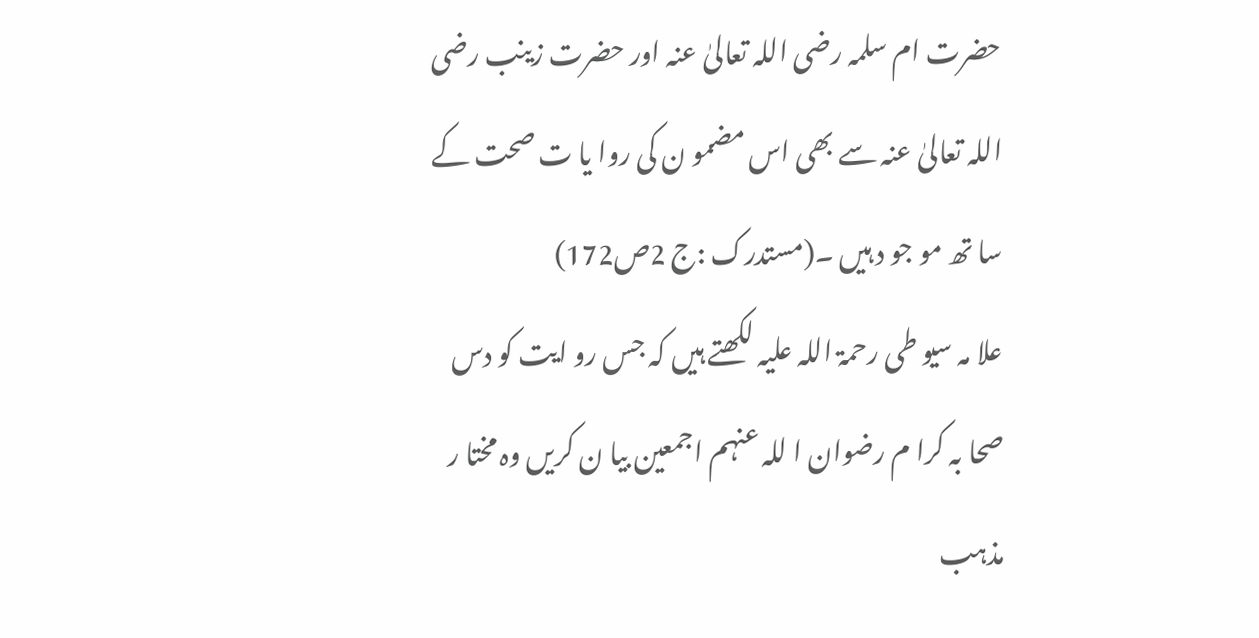حضرت ام سلمہ رضی اللہ تعالیٰ عنہ اور حضرت زینب رضی اللہ تعالیٰ عنہ سے بھی اس مضمو ن کی روا یا ت صحت کے سا تھ مو جو د ہیں ۔(مستدرک :ج 2ص172)
علا مہ سیو طی رحمۃ اللہ علیہ لکھتے ہیں کہ جس رو ایت کو دس صحا بہ کرا م رضوان ا للہ عنہم اجمعین بیا ن کریں وہ مختا ر مذہب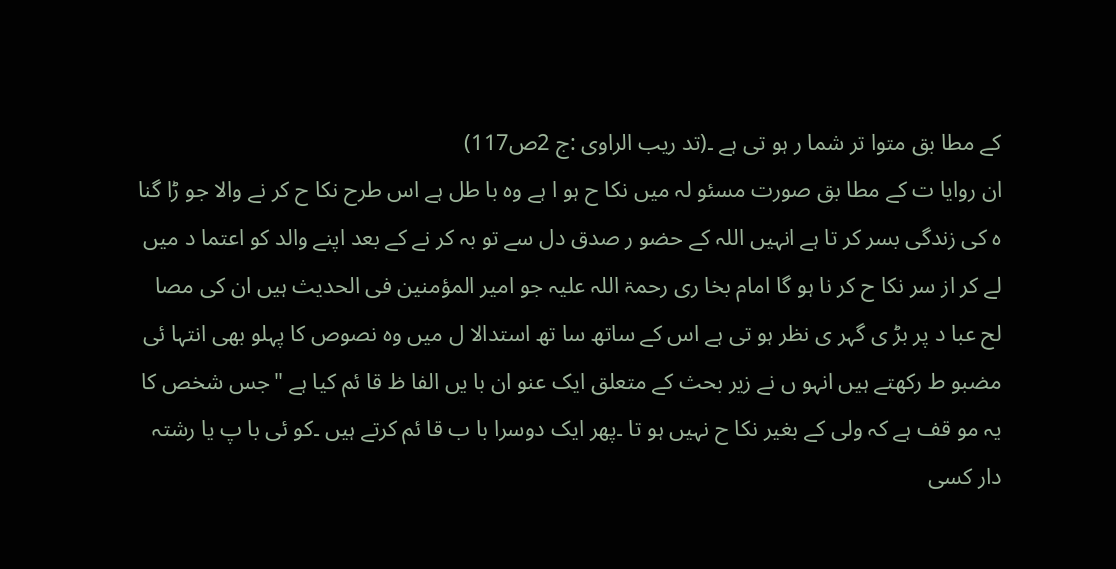کے مطا بق متوا تر شما ر ہو تی ہے ۔(تد ریب الراوی :ج 2ص117)
ان روایا ت کے مطا بق صورت مسئو لہ میں نکا ح ہو ا ہے وہ با طل ہے اس طرح نکا ح کر نے والا جو ڑا گنا ہ کی زندگی بسر کر تا ہے انہیں اللہ کے حضو ر صدق دل سے تو بہ کر نے کے بعد اپنے والد کو اعتما د میں لے کر از سر نکا ح کر نا ہو گا امام بخا ری رحمۃ اللہ علیہ جو امیر المؤمنین فی الحدیث ہیں ان کی مصا لح عبا د پر بڑ ی گہر ی نظر ہو تی ہے اس کے ساتھ سا تھ استدالا ل میں وہ نصوص کا پہلو بھی انتہا ئی مضبو ط رکھتے ہیں انہو ں نے زیر بحث کے متعلق ایک عنو ان با یں الفا ظ قا ئم کیا ہے "جس شخص کا یہ مو قف ہے کہ ولی کے بغیر نکا ح نہیں ہو تا ۔پھر ایک دوسرا با ب قا ئم کرتے ہیں ۔کو ئی با پ یا رشتہ دار کسی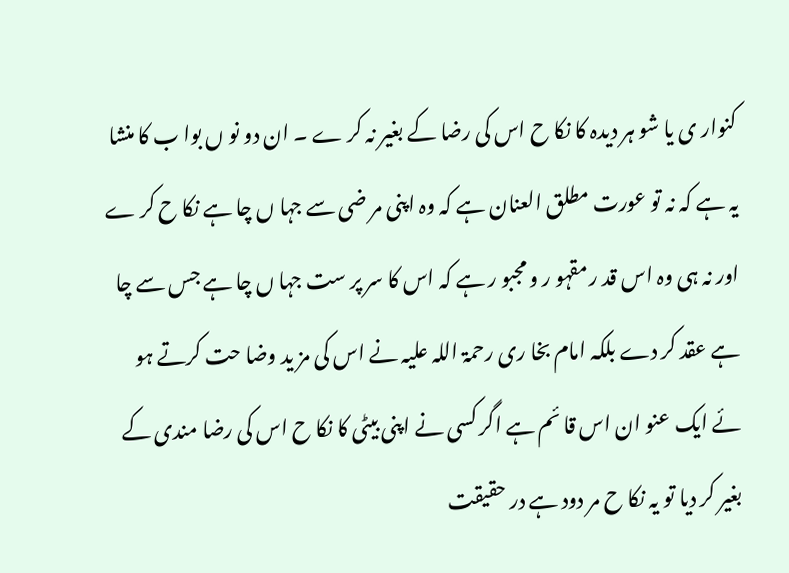کنوار ی یا شو ہر دیدہ کا نکا ح اس کی رضا کے بغیر نہ کر ے ۔ ان دو نو ں بوا ب کا منشا یہ ہے کہ نہ تو عورت مطلق العنان ہے کہ وہ اپنی مر ضی سے جہا ں چا ہے نکا ح کر ے اور نہ ہی وہ اس قد ر مقہو ر و مجبو ر ہے کہ اس کا سر پر ست جہا ں چا ہے جس سے چا ہے عقد کر دے بلکہ امام بخا ری رحمۃ اللہ علیہ نے اس کی مز ید وضا حت کرتے ہو ئے ایک عنو ان اس قا ئم ہے اگر کسی نے اپنی بیٹی کا نکا ح اس کی رضا مندی کے بغیر کر دیا تو یہ نکا ح مر دود ہے در حقیقت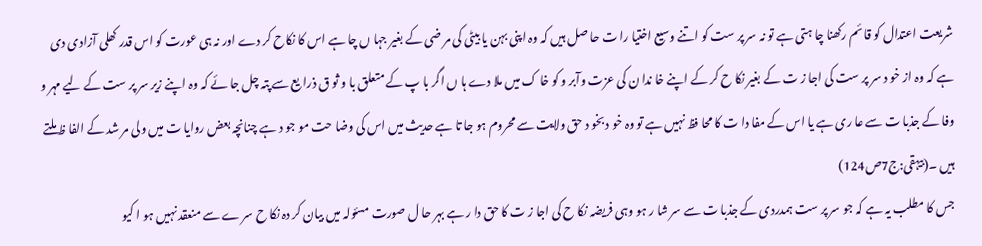شریعت اعتدال کو قا ئم رکھنا چا ہتی ہے تو نہ سر پر ست کو اتنے وسیع اختیا را ت حا صل ہیں کہ وہ اپنی بہن یا بیٹی کی مر ضی کے بغیر جہا ں چا ہے اس کا نکاح کر دے اور نہ ہی عورت کو اس قدر کھلی آزادی دی ہے کہ وہ از خو د سر پر ست کی اجا ز ت کے بغیر نکا ح کر کے اپنے خا ندا ن کی عزت وآبر و کو خا ک میں ملا دے ہا ں اگر با پ کے متعلق با و ثو ق ذرا یع سے پتہ چل جا ئے کہ وہ اپنے زیر سر پر ست کے لیے مہر و وفا کے جذبا ت سے عا ری ہے یا اس کے مفا دا ت کا محا فظ نہیں ہے تو وہ خو د بخو د حق ولایت سے محروم ہو جا تا ہے حدیث میں اس کی وضا حت مو جو د ہے چنانچہ بعض روایا ت میں ولی مر شد کے الفا ظ ملتے ہیں ۔(بیہقی:ج7ص124)
جس کا مطلب یہ ہے کہ جو سر پر ست ہمدردی کے جذبا ت سے سر شا ر ہو وہی فریضہ نکا ح کی اجا ز ت کا حق دا ر ہے بہر حا ل صورت مسئولہ میں بیان کر دہ نکا ح سر ے سے منعقد نہیں ہو ا کیو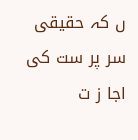ں کہ حقیقی سر پر ست کی اجا ز ت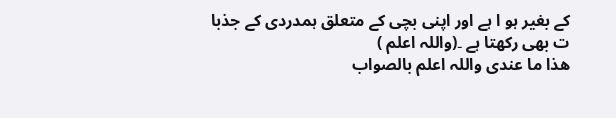کے بغیر ہو ا ہے اور اپنی بچی کے متعلق ہمدردی کے جذبا ت بھی رکھتا ہے ۔(واللہ اعلم )
ھذا ما عندی واللہ اعلم بالصواب